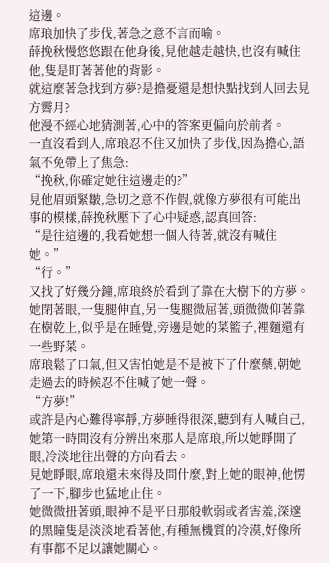這邊。
席琅加快了步伐,著急之意不言而喻。
薛挽秋慢悠悠跟在他身後,見他越走越快,也沒有喊住他,隻是盯著著他的背影。
就這麼著急找到方夢?是擔憂還是想快點找到人回去見方霽月?
他漫不經心地猜測著,心中的答案更偏向於前者。
一直沒看到人,席琅忍不住又加快了步伐,因為擔心,語氣不免帶上了焦急:
“挽秋,你確定她往這邊走的?”
見他眉頭緊皺,急切之意不作假,就像方夢很有可能出事的模樣,薛挽秋壓下了心中疑惑,認真回答:
“是往這邊的,我看她想一個人待著,就沒有喊住她。”
“行。”
又找了好幾分鐘,席琅終於看到了靠在大樹下的方夢。
她閉著眼,一隻腿伸直,另一隻腿微屈著,頭微微仰著靠在樹乾上,似乎是在睡覺,旁邊是她的菜籃子,裡麵還有一些野菜。
席琅鬆了口氣,但又害怕她是不是被下了什麼藥,朝她走過去的時候忍不住喊了她一聲。
“方夢!”
或許是內心難得寧靜,方夢睡得很深,聽到有人喊自己,她第一時間沒有分辨出來那人是席琅,所以她睜開了眼,冷淡地往出聲的方向看去。
見她睜眼,席琅還未來得及問什麼,對上她的眼神,他愣了一下,腳步也猛地止住。
她微微扭著頭,眼神不是平日那般軟弱或者害羞,深邃的黑瞳隻是淡淡地看著他,有種無機質的冷漠,好像所有事都不足以讓她關心。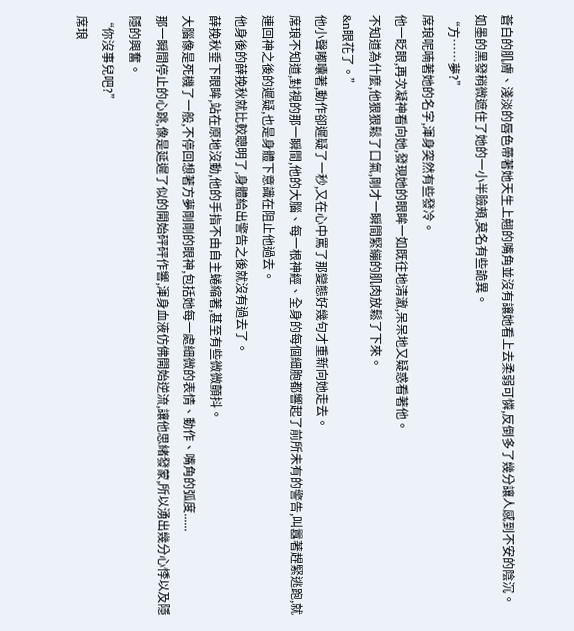蒼白的肌膚、淺淡的唇色帶著她天生上翹的嘴角並沒有讓她看上去柔弱可憐,反倒多了幾分讓人感到不安的陰沉。
如墨的黑發稍微遮住了她的一小半臉頰,莫名有些詭異。
“方……夢?”
席琅呢喃著她的名字,渾身突然有些發冷。
他一眨眼,再次凝神看向她,發現她的眼眸一如既往地清澈,呆呆地又疑惑看著他。
不知道為什麼,他狠狠鬆了口氣,剛才一瞬間緊繃的肌肉放鬆了下來。
&n眼花了。”
他小聲嘟囔著,動作卻遲疑了一秒,又在心中罵了那變態好幾句才重新向她走去。
席琅不知道,對視的那一瞬間,他的大腦、每一根神經、全身的每個細胞都響起了前所未有的警告,叫囂著趕緊逃跑,就連回神之後的遲疑,也是身體下意識在阻止他過去。
他身後的薛挽秋就比較聰明了,身體給出警告之後就沒有過去了。
薛挽秋垂下眼眸,站在原地沒動,他的手指不由自主蜷縮著,甚至有些微微顫抖。
大腦像是死機了一般,不停回想著方夢剛剛的眼神,包括她每一處細微的表情、動作、嘴角的弧度......
那一瞬間停止的心跳,像是延遲了似的開始砰砰作響,渾身血液仿佛開始逆流,讓他思緒發蒙,所以湧出幾分心悸以及隱隱的興奮。
“你沒事兒吧?”
席琅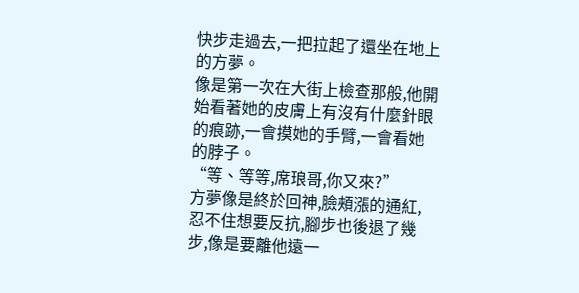快步走過去,一把拉起了還坐在地上的方夢。
像是第一次在大街上檢查那般,他開始看著她的皮膚上有沒有什麼針眼的痕跡,一會摸她的手臂,一會看她的脖子。
“等、等等,席琅哥,你又來?”
方夢像是終於回神,臉頰漲的通紅,忍不住想要反抗,腳步也後退了幾步,像是要離他遠一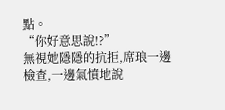點。
“你好意思說!?”
無視她隱隱的抗拒,席琅一邊檢查,一邊氣憤地說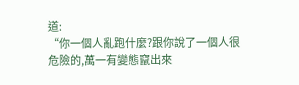道:
“你一個人亂跑什麼?跟你說了一個人很危險的,萬一有變態竄出來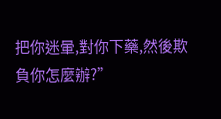把你迷暈,對你下藥,然後欺負你怎麼辦?”